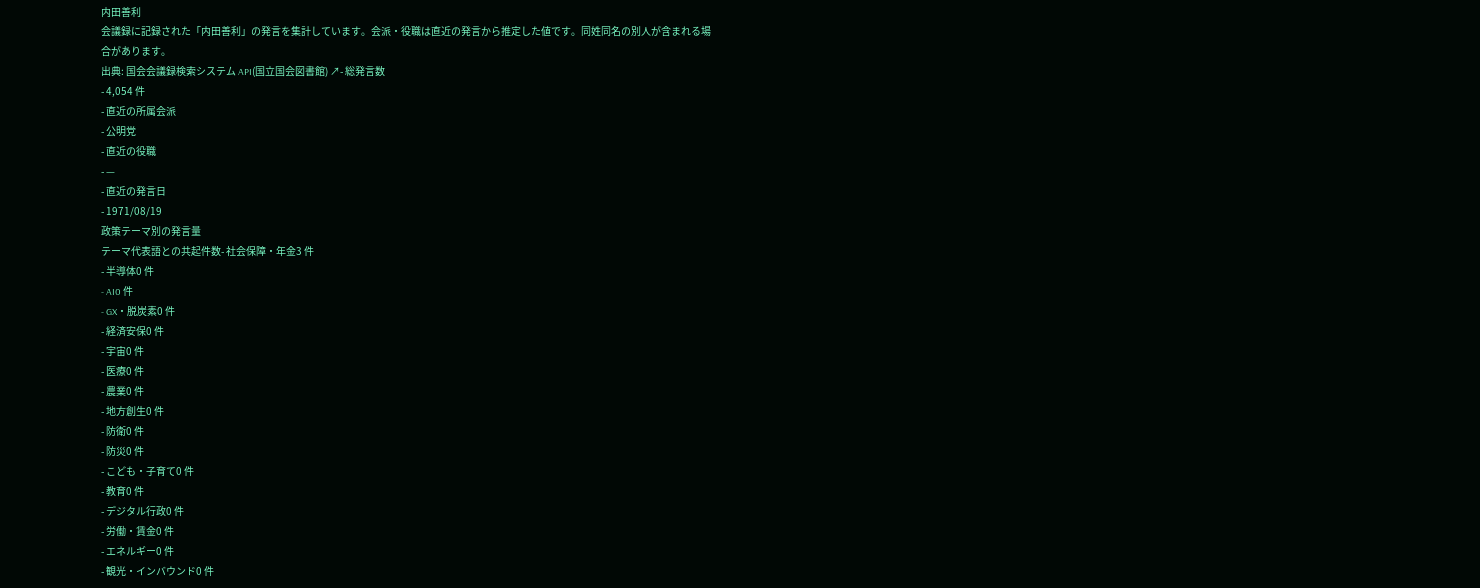内田善利
会議録に記録された「内田善利」の発言を集計しています。会派・役職は直近の発言から推定した値です。同姓同名の別人が含まれる場合があります。
出典: 国会会議録検索システム API(国立国会図書館) ↗- 総発言数
- 4,054 件
- 直近の所属会派
- 公明党
- 直近の役職
- —
- 直近の発言日
- 1971/08/19
政策テーマ別の発言量
テーマ代表語との共起件数- 社会保障・年金3 件
- 半導体0 件
- AI0 件
- GX・脱炭素0 件
- 経済安保0 件
- 宇宙0 件
- 医療0 件
- 農業0 件
- 地方創生0 件
- 防衛0 件
- 防災0 件
- こども・子育て0 件
- 教育0 件
- デジタル行政0 件
- 労働・賃金0 件
- エネルギー0 件
- 観光・インバウンド0 件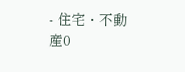- 住宅・不動産0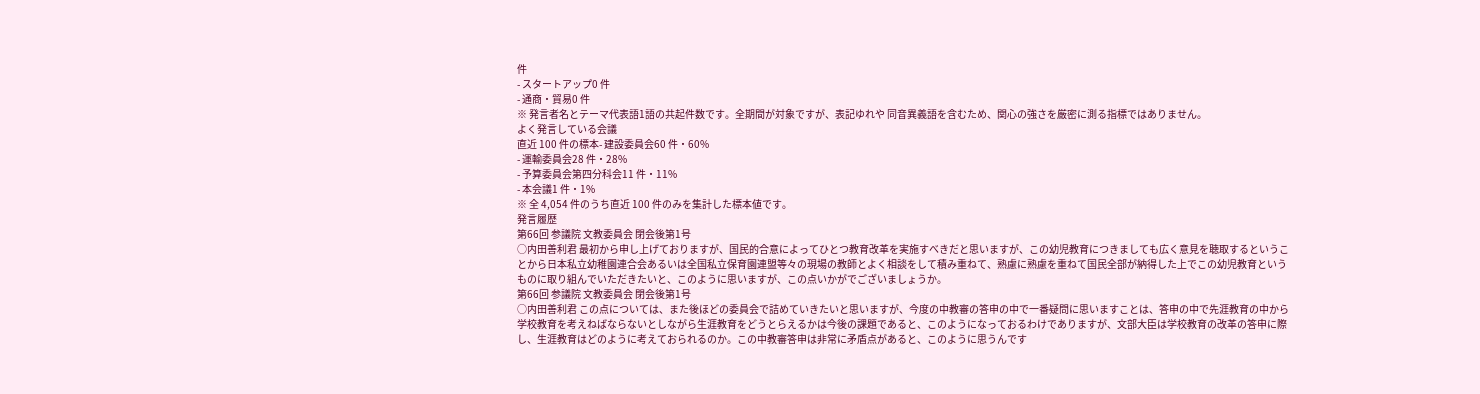件
- スタートアップ0 件
- 通商・貿易0 件
※ 発言者名とテーマ代表語1語の共起件数です。全期間が対象ですが、表記ゆれや 同音異義語を含むため、関心の強さを厳密に測る指標ではありません。
よく発言している会議
直近 100 件の標本- 建設委員会60 件・60%
- 運輸委員会28 件・28%
- 予算委員会第四分科会11 件・11%
- 本会議1 件・1%
※ 全 4,054 件のうち直近 100 件のみを集計した標本値です。
発言履歴
第66回 参議院 文教委員会 閉会後第1号
○内田善利君 最初から申し上げておりますが、国民的合意によってひとつ教育改革を実施すべきだと思いますが、この幼児教育につきましても広く意見を聴取するということから日本私立幼稚園連合会あるいは全国私立保育園連盟等々の現場の教師とよく相談をして積み重ねて、熟慮に熟慮を重ねて国民全部が納得した上でこの幼児教育というものに取り組んでいただきたいと、このように思いますが、この点いかがでございましょうか。
第66回 参議院 文教委員会 閉会後第1号
○内田善利君 この点については、また後ほどの委員会で詰めていきたいと思いますが、今度の中教審の答申の中で一番疑問に思いますことは、答申の中で先涯教育の中から学校教育を考えねばならないとしながら生涯教育をどうとらえるかは今後の課題であると、このようになっておるわけでありますが、文部大臣は学校教育の改革の答申に際し、生涯教育はどのように考えておられるのか。この中教審答申は非常に矛盾点があると、このように思うんです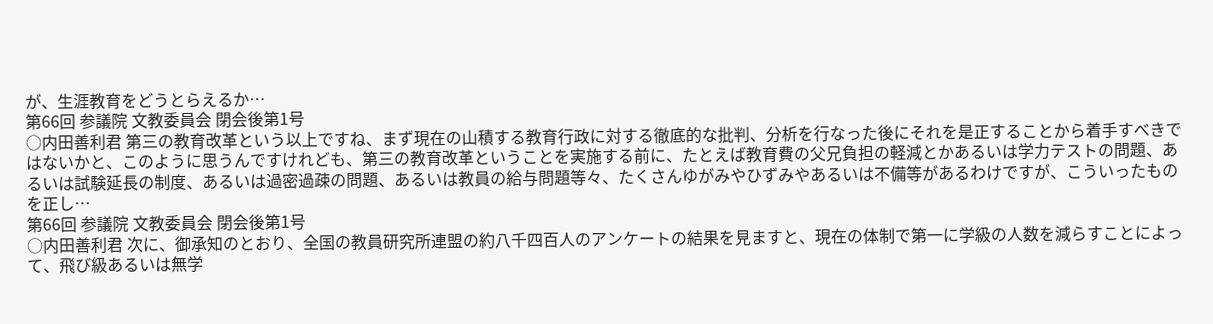が、生涯教育をどうとらえるか…
第66回 参議院 文教委員会 閉会後第1号
○内田善利君 第三の教育改革という以上ですね、まず現在の山積する教育行政に対する徹底的な批判、分析を行なった後にそれを是正することから着手すべきではないかと、このように思うんですけれども、第三の教育改革ということを実施する前に、たとえば教育費の父兄負担の軽減とかあるいは学力テストの問題、あるいは試験延長の制度、あるいは過密過疎の問題、あるいは教員の給与問題等々、たくさんゆがみやひずみやあるいは不備等があるわけですが、こういったものを正し…
第66回 参議院 文教委員会 閉会後第1号
○内田善利君 次に、御承知のとおり、全国の教員研究所連盟の約八千四百人のアンケートの結果を見ますと、現在の体制で第一に学級の人数を減らすことによって、飛び級あるいは無学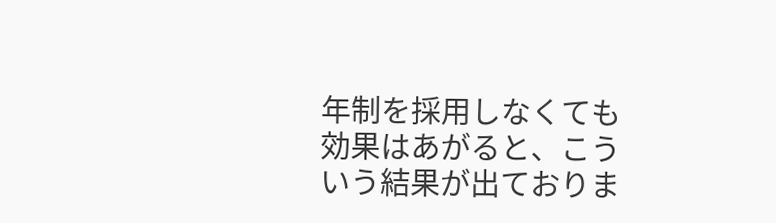年制を採用しなくても効果はあがると、こういう結果が出ておりま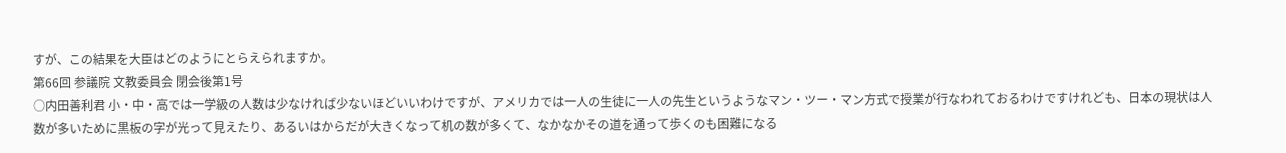すが、この結果を大臣はどのようにとらえられますか。
第66回 参議院 文教委員会 閉会後第1号
○内田善利君 小・中・高では一学級の人数は少なければ少ないほどいいわけですが、アメリカでは一人の生徒に一人の先生というようなマン・ツー・マン方式で授業が行なわれておるわけですけれども、日本の現状は人数が多いために黒板の字が光って見えたり、あるいはからだが大きくなって机の数が多くて、なかなかその道を通って歩くのも困難になる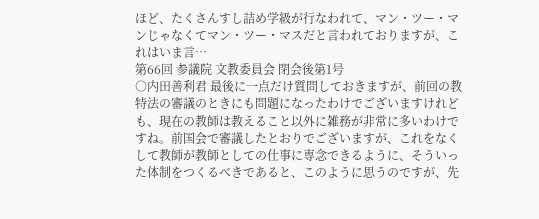ほど、たくさんすし詰め学級が行なわれて、マン・ツー・マンじゃなくてマン・ツー・マスだと言われておりますが、これはいま言…
第66回 参議院 文教委員会 閉会後第1号
○内田善利君 最後に一点だけ質問しておきますが、前回の教特法の審議のときにも問題になったわけでございますけれども、現在の教師は教えること以外に雑務が非常に多いわけですね。前国会で審議したとおりでございますが、これをなくして教師が教師としての仕事に専念できるように、そういった体制をつくるべきであると、このように思うのですが、先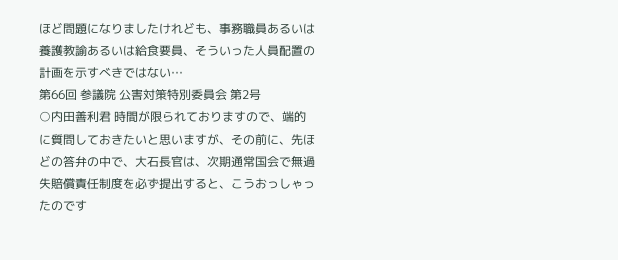ほど問題になりましたけれども、事務職員あるいは養護教諭あるいは給食要員、そういった人員配置の計画を示すべきではない…
第66回 参議院 公害対策特別委員会 第2号
○内田善利君 時間が限られておりますので、端的に質問しておきたいと思いますが、その前に、先ほどの答弁の中で、大石長官は、次期通常国会で無過失賠償責任制度を必ず提出すると、こうおっしゃったのです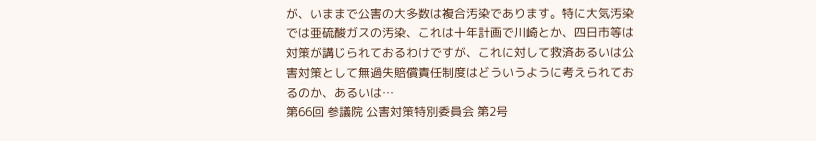が、いままで公害の大多数は複合汚染であります。特に大気汚染では亜硫酸ガスの汚染、これは十年計画で川崎とか、四日市等は対策が講じられておるわけですが、これに対して救済あるいは公害対策として無過失賠償責任制度はどういうように考えられておるのか、あるいは…
第66回 参議院 公害対策特別委員会 第2号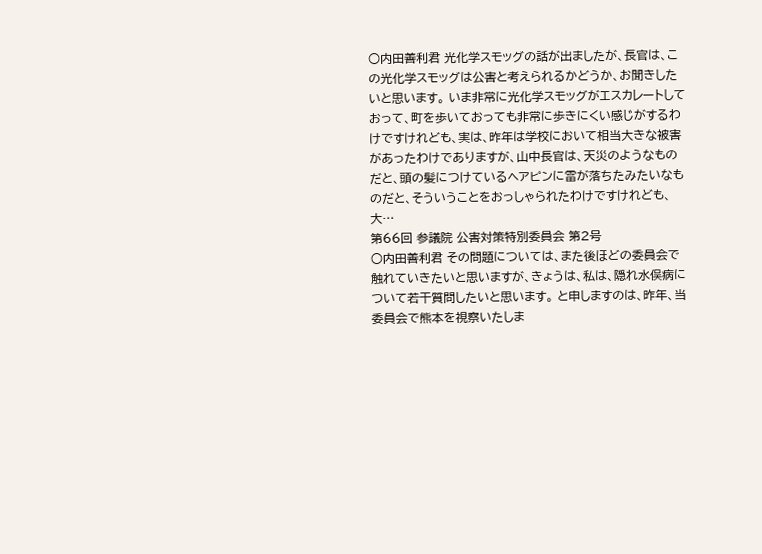○内田善利君 光化学スモッグの話が出ましたが、長官は、この光化学スモッグは公害と考えられるかどうか、お聞きしたいと思います。 いま非常に光化学スモッグがエスカレートしておって、町を歩いておっても非常に歩きにくい感じがするわけですけれども、実は、昨年は学校において相当大きな被害があったわけでありますが、山中長官は、天災のようなものだと、頭の髪につけているヘアピンに雷が落ちたみたいなものだと、そういうことをおっしゃられたわけですけれども、大…
第66回 参議院 公害対策特別委員会 第2号
○内田善利君 その問題については、また後ほどの委員会で触れていきたいと思いますが、きょうは、私は、隠れ水俣病について若干質問したいと思います。 と申しますのは、昨年、当委員会で熊本を視察いたしま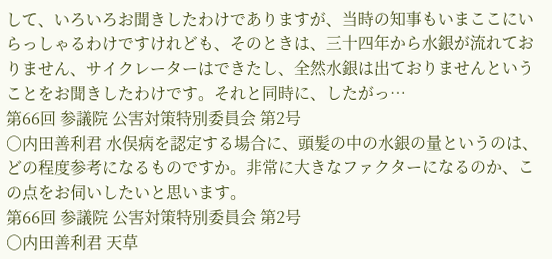して、いろいろお聞きしたわけでありますが、当時の知事もいまここにいらっしゃるわけですけれども、そのときは、三十四年から水銀が流れておりません、サイクレーターはできたし、全然水銀は出ておりませんということをお聞きしたわけです。それと同時に、したがっ…
第66回 参議院 公害対策特別委員会 第2号
○内田善利君 水俣病を認定する場合に、頭髪の中の水銀の量というのは、どの程度参考になるものですか。非常に大きなファクターになるのか、この点をお伺いしたいと思います。
第66回 参議院 公害対策特別委員会 第2号
○内田善利君 天草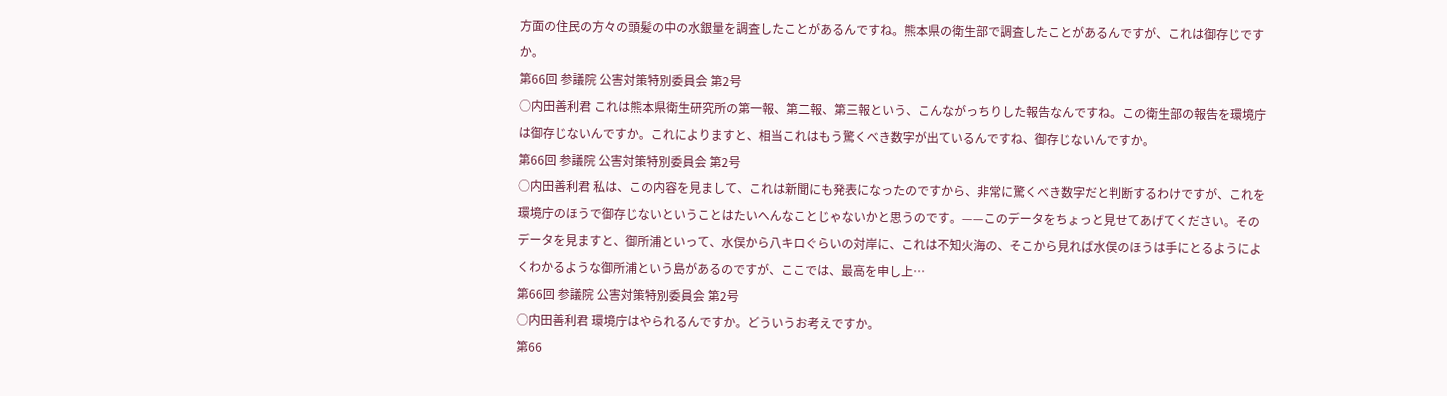方面の住民の方々の頭髪の中の水銀量を調査したことがあるんですね。熊本県の衛生部で調査したことがあるんですが、これは御存じですか。
第66回 参議院 公害対策特別委員会 第2号
○内田善利君 これは熊本県衛生研究所の第一報、第二報、第三報という、こんながっちりした報告なんですね。この衛生部の報告を環境庁は御存じないんですか。これによりますと、相当これはもう驚くべき数字が出ているんですね、御存じないんですか。
第66回 参議院 公害対策特別委員会 第2号
○内田善利君 私は、この内容を見まして、これは新聞にも発表になったのですから、非常に驚くべき数字だと判断するわけですが、これを環境庁のほうで御存じないということはたいへんなことじゃないかと思うのです。——このデータをちょっと見せてあげてください。そのデータを見ますと、御所浦といって、水俣から八キロぐらいの対岸に、これは不知火海の、そこから見れば水俣のほうは手にとるようによくわかるような御所浦という島があるのですが、ここでは、最高を申し上…
第66回 参議院 公害対策特別委員会 第2号
○内田善利君 環境庁はやられるんですか。どういうお考えですか。
第66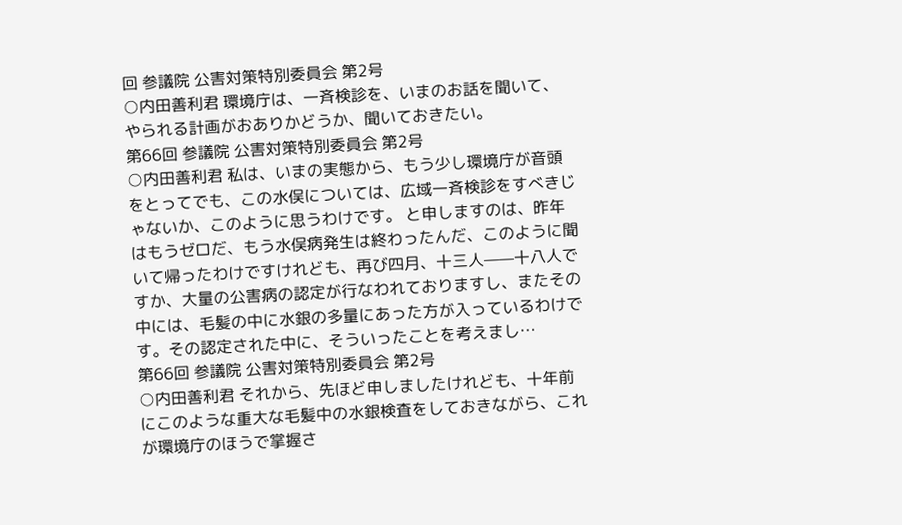回 参議院 公害対策特別委員会 第2号
○内田善利君 環境庁は、一斉検診を、いまのお話を聞いて、やられる計画がおありかどうか、聞いておきたい。
第66回 参議院 公害対策特別委員会 第2号
○内田善利君 私は、いまの実態から、もう少し環境庁が音頭をとってでも、この水俣については、広域一斉検診をすべきじゃないか、このように思うわけです。 と申しますのは、昨年はもうゼロだ、もう水俣病発生は終わったんだ、このように聞いて帰ったわけですけれども、再び四月、十三人——十八人ですか、大量の公害病の認定が行なわれておりますし、またその中には、毛髪の中に水銀の多量にあった方が入っているわけです。その認定された中に、そういったことを考えまし…
第66回 参議院 公害対策特別委員会 第2号
○内田善利君 それから、先ほど申しましたけれども、十年前にこのような重大な毛髪中の水銀検査をしておきながら、これが環境庁のほうで掌握さ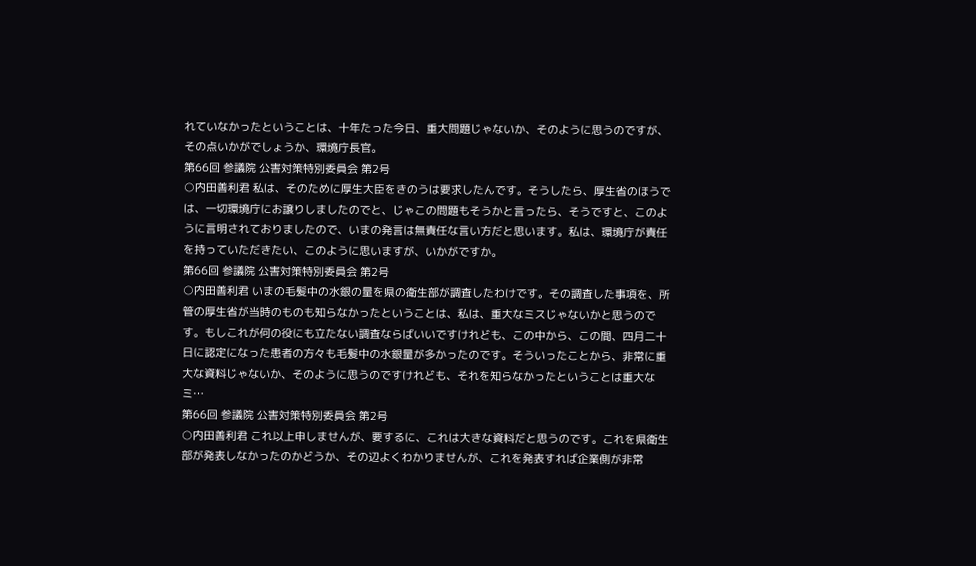れていなかったということは、十年たった今日、重大問題じゃないか、そのように思うのですが、その点いかがでしょうか、環境庁長官。
第66回 参議院 公害対策特別委員会 第2号
○内田善利君 私は、そのために厚生大臣をきのうは要求したんです。そうしたら、厚生省のほうでは、一切環境庁にお譲りしましたのでと、じゃこの問題もそうかと言ったら、そうですと、このように言明されておりましたので、いまの発言は無責任な言い方だと思います。私は、環境庁が責任を持っていただきたい、このように思いますが、いかがですか。
第66回 参議院 公害対策特別委員会 第2号
○内田善利君 いまの毛髪中の水銀の量を県の衛生部が調査したわけです。その調査した事項を、所管の厚生省が当時のものも知らなかったということは、私は、重大なミスじゃないかと思うのです。もしこれが何の役にも立たない調査ならばいいですけれども、この中から、この間、四月二十日に認定になった患者の方々も毛髪中の水銀量が多かったのです。そういったことから、非常に重大な資料じゃないか、そのように思うのですけれども、それを知らなかったということは重大なミ…
第66回 参議院 公害対策特別委員会 第2号
○内田善利君 これ以上申しませんが、要するに、これは大きな資料だと思うのです。これを県衛生部が発表しなかったのかどうか、その辺よくわかりませんが、これを発表すれば企業側が非常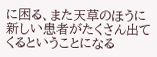に困る、また天草のほうに新しい患者がたくさん出てくるということになる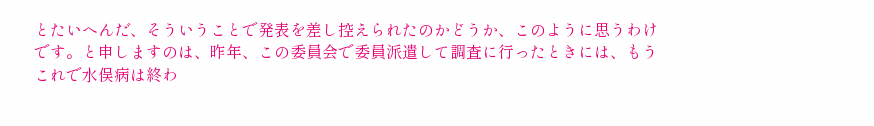とたいへんだ、そういうことで発表を差し控えられたのかどうか、このように思うわけです。と申しますのは、昨年、この委員会で委員派遣して調査に行ったときには、もうこれで水俣病は終わ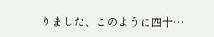りました、このように四十…